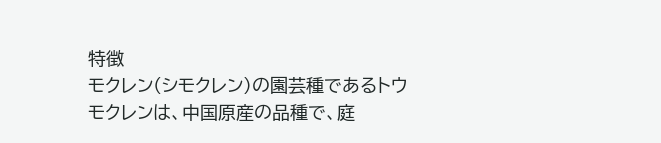特徴
モクレン(シモクレン)の園芸種であるトウモクレンは、中国原産の品種で、庭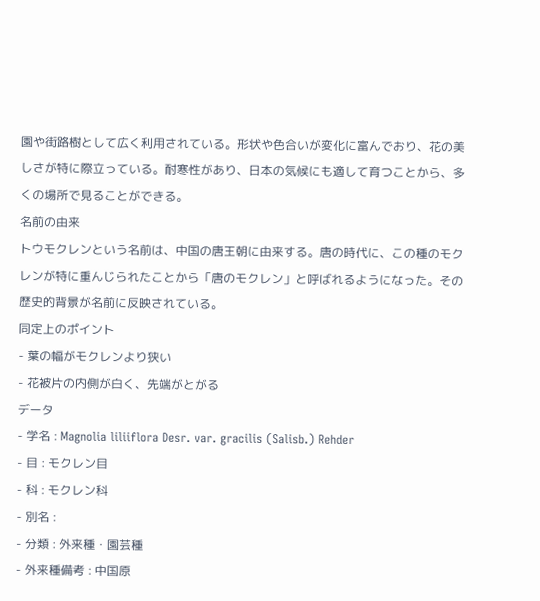園や街路樹として広く利用されている。形状や色合いが変化に富んでおり、花の美しさが特に際立っている。耐寒性があり、日本の気候にも適して育つことから、多くの場所で見ることができる。
名前の由来
トウモクレンという名前は、中国の唐王朝に由来する。唐の時代に、この種のモクレンが特に重んじられたことから「唐のモクレン」と呼ばれるようになった。その歴史的背景が名前に反映されている。
同定上のポイント
- 葉の幅がモクレンより狭い
- 花被片の内側が白く、先端がとがる
データ
- 学名 : Magnolia liliiflora Desr. var. gracilis (Salisb.) Rehder
- 目 : モクレン目
- 科 : モクレン科
- 別名 :
- 分類 : 外来種・園芸種
- 外来種備考 : 中国原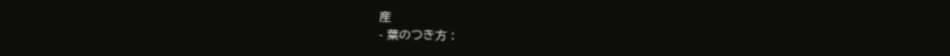産
- 葉のつき方 :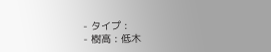- タイプ :
- 樹高 : 低木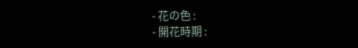- 花の色 :
- 開花時期 :